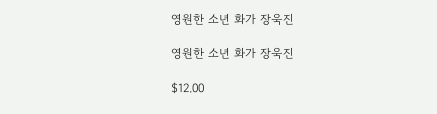영원한 소년 화가 장욱진

영원한 소년 화가 장욱진

$12.00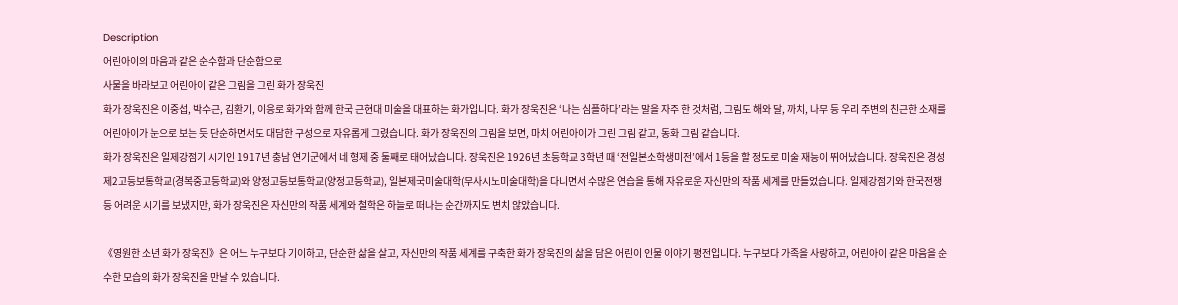Description
어린아이의 마음과 같은 순수함과 단순함으로
사물을 바라보고 어린아이 같은 그림을 그린 화가 장욱진
화가 장욱진은 이중섭, 박수근, 김환기, 이응로 화가와 함께 한국 근현대 미술을 대표하는 화가입니다. 화가 장욱진은 ‘나는 심플하다’라는 말을 자주 한 것처럼, 그림도 해와 달, 까치, 나무 등 우리 주변의 친근한 소재를 어린아이가 눈으로 보는 듯 단순하면서도 대담한 구성으로 자유롭게 그렸습니다. 화가 장욱진의 그림을 보면, 마치 어린아이가 그린 그림 같고, 동화 그림 같습니다.
화가 장욱진은 일제강점기 시기인 1917년 충남 연기군에서 네 형제 중 둘째로 태어났습니다. 장욱진은 1926년 초등학교 3학년 때 ‘전일본소학생미전’에서 1등을 할 정도로 미술 재능이 뛰어났습니다. 장욱진은 경성제2고등보통학교(경복중고등학교)와 양정고등보통학교(양정고등학교), 일본제국미술대학(무사시노미술대학)을 다니면서 수많은 연습을 통해 자유로운 자신만의 작품 세계를 만들었습니다. 일제강점기와 한국전쟁 등 어려운 시기를 보냈지만, 화가 장욱진은 자신만의 작품 세계와 철학은 하늘로 떠나는 순간까지도 변치 않았습니다.

《영원한 소년 화가 장욱진》은 어느 누구보다 기이하고, 단순한 삶을 살고, 자신만의 작품 세계를 구축한 화가 장욱진의 삶을 담은 어린이 인물 이야기 평전입니다. 누구보다 가족을 사랑하고, 어린아이 같은 마음을 순수한 모습의 화가 장욱진을 만날 수 있습니다.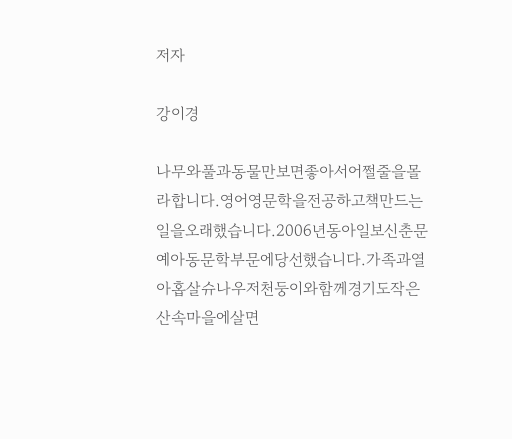저자

강이경

나무와풀과동물만보면좋아서어쩔줄을몰라합니다.영어영문학을전공하고책만드는일을오래했습니다.2006년동아일보신춘문예아동문학부문에당선했습니다.가족과열아홉살슈나우저천둥이와함께경기도작은산속마을에살면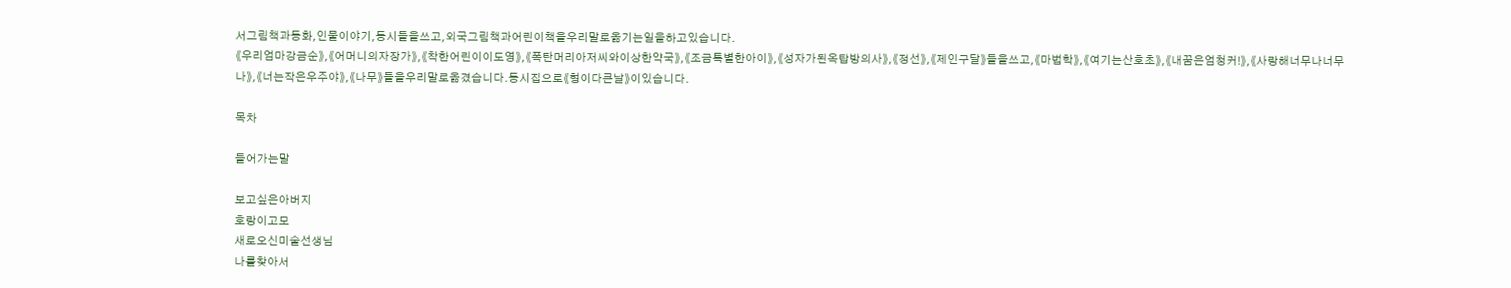서그림책과동화,인물이야기,동시들을쓰고,외국그림책과어린이책을우리말로옮기는일을하고있습니다.
《우리엄마강금순》,《어머니의자장가》,《착한어린이이도영》,《폭탄머리아저씨와이상한약국》,《조금특별한아이》,《성자가된옥탑방의사》,《정선》,《제인구달》들을쓰고,《마법학》,《여기는산호초》,《내꿈은엄청커!》,《사랑해너무나너무나》,《너는작은우주야》,《나무》들을우리말로옮겼습니다.동시집으로《형이다큰날》이있습니다.

목차

들어가는말

보고싶은아버지
호랑이고모
새로오신미술선생님
나를찾아서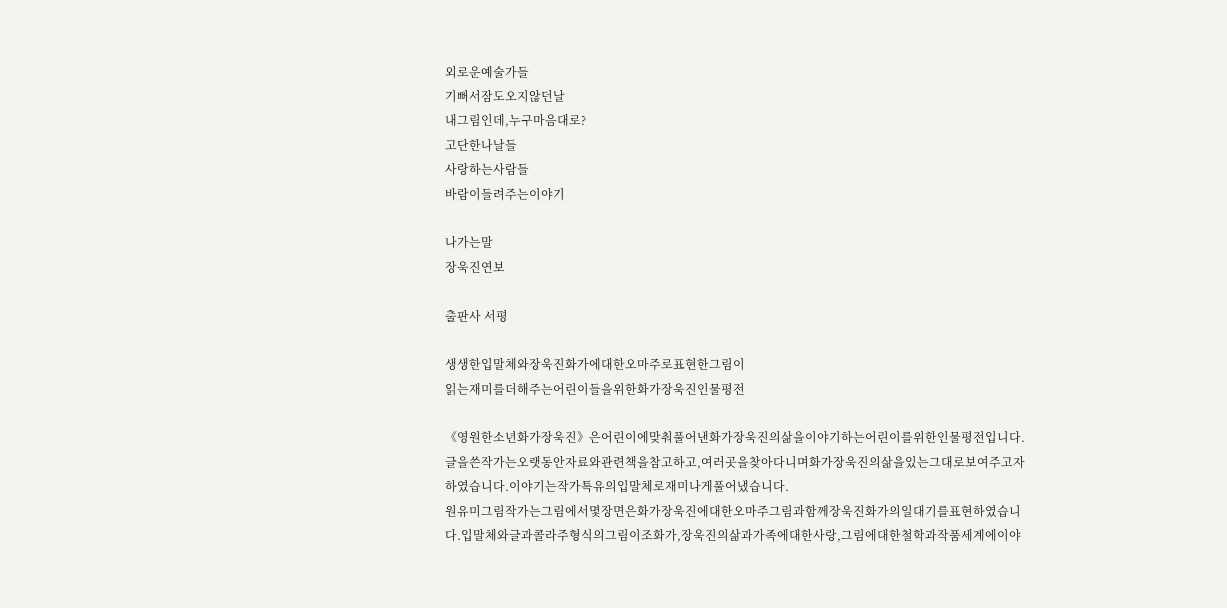외로운예술가들
기뻐서잠도오지않던날
내그림인데,누구마음대로?
고단한나날들
사랑하는사람들
바람이들려주는이야기

나가는말
장욱진연보

출판사 서평

생생한입말체와장욱진화가에대한오마주로표현한그림이
읽는재미를더해주는어린이들을위한화가장욱진인물평전

《영원한소년화가장욱진》은어린이에맞춰풀어낸화가장욱진의삶을이야기하는어린이를위한인물평전입니다.글을쓴작가는오랫동안자료와관련책을참고하고,여러곳을찾아다니며화가장욱진의삶을있는그대로보여주고자하였습니다.이야기는작가특유의입말체로재미나게풀어냈습니다.
원유미그림작가는그림에서몇장면은화가장욱진에대한오마주그림과함께장욱진화가의일대기를표현하였습니다.입말체와글과콜라주형식의그림이조화가,장욱진의삶과가족에대한사랑,그림에대한철학과작품세계에이야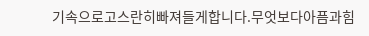기속으로고스란히빠져들게합니다.무엇보다아픔과힘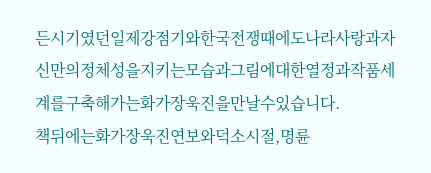든시기였던일제강점기와한국전쟁때에도나라사랑과자신만의정체성을지키는모습과그림에대한열정과작품세계를구축해가는화가장욱진을만날수있습니다.
책뒤에는화가장욱진연보와덕소시절,명륜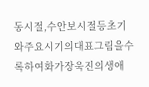동시절,수안보시절등초기와주요시기의대표그림을수록하여화가장욱진의생애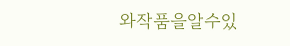와작품을알수있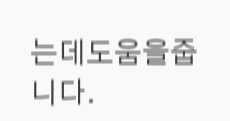는데도움을줍니다.